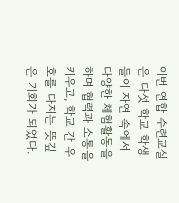이번 연합 수련교실은 다섯 학교 학생들이 자연 속에서 다양한 체험활동을 하며 협력과 소통을 키우고, 학교 간 우호를 다지는 뜻깊은 기회가 되었다.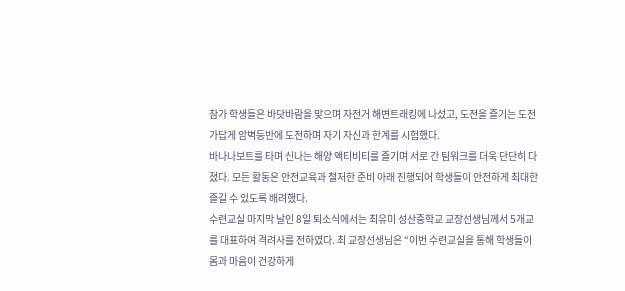참가 학생들은 바닷바람을 맞으며 자전거 해변트래킹에 나섰고, 도전을 즐기는 도전가답게 암벽등반에 도전하며 자기 자신과 한계를 시험했다.
바나나보트를 타며 신나는 해양 액티비티를 즐기며 서로 간 팀워크를 더욱 단단히 다졌다. 모든 활동은 안전교육과 철저한 준비 아래 진행되어 학생들이 안전하게 최대한 즐길 수 있도록 배려했다.
수련교실 마지막 날인 8일 퇴소식에서는 최유미 성산중학교 교장선생님께서 5개교를 대표하여 격려사를 전하였다. 최 교장선생님은 “이번 수련교실을 통해 학생들이 몸과 마음이 건강하게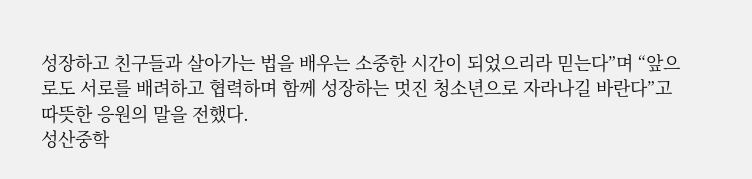성장하고 친구들과 살아가는 법을 배우는 소중한 시간이 되었으리라 믿는다”며 “앞으로도 서로를 배려하고 협력하며 함께 성장하는 멋진 청소년으로 자라나길 바란다”고 따뜻한 응원의 말을 전했다.
성산중학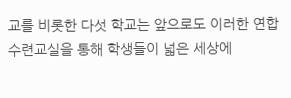교를 비롯한 다섯 학교는 앞으로도 이러한 연합 수련교실을 통해 학생들이 넓은 세상에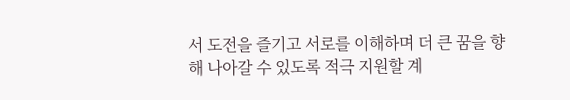서 도전을 즐기고 서로를 이해하며 더 큰 꿈을 향해 나아갈 수 있도록 적극 지원할 계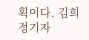획이다. 김희정기자